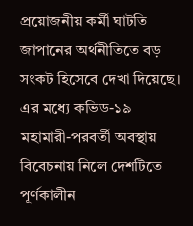প্রয়োজনীয় কর্মী ঘাটতি জাপানের অর্থনীতিতে বড় সংকট হিসেবে দেখা দিয়েছে। এর মধ্যে কভিড-১৯ মহামারী-পরবর্তী অবস্থায় বিবেচনায় নিলে দেশটিতে পূর্ণকালীন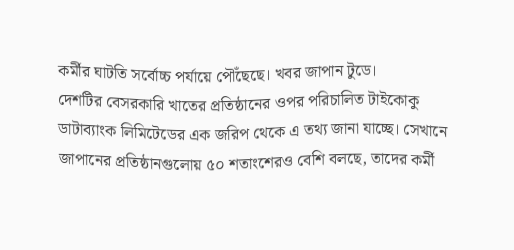কর্মীর ঘাটতি সর্বোচ্চ পর্যায়ে পৌঁছেছে। খবর জাপান টুডে।
দেশটির বেসরকারি খাতের প্রতিষ্ঠানের ওপর পরিচালিত টাইকোকু ডাটাব্যাংক লিমিটেডের এক জরিপ থেকে এ তথ্য জানা যাচ্ছে। সেখানে জাপানের প্রতিষ্ঠানগুলোয় ৫০ শতাংশেরও বেশি বলছে, তাদের কর্মী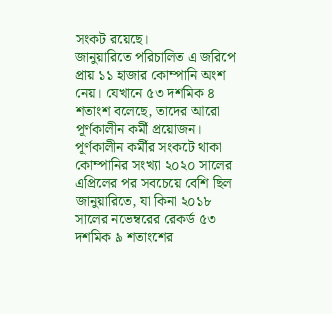সংকট রয়েছে।
জানুয়ারিতে পরিচালিত এ জরিপে প্রায় ১১ হাজার কোম্পানি অংশ নেয়। যেখানে ৫৩ দশমিক ৪ শতাংশ বলেছে, তাদের আরো পূর্ণকালীন কর্মী প্রয়োজন। পূর্ণকালীন কর্মীর সংকটে থাকা কোম্পানির সংখ্যা ২০২০ সালের এপ্রিলের পর সবচেয়ে বেশি ছিল জানুয়ারিতে, যা কিনা ২০১৮ সালের নভেম্বরের রেকর্ড ৫৩ দশমিক ৯ শতাংশের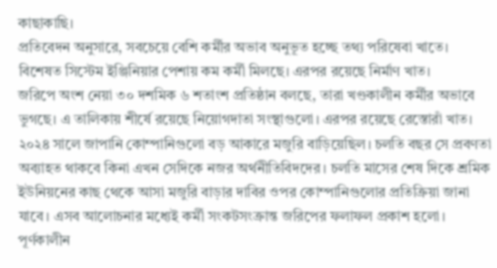কাছাকাছি।
প্রতিবেদন অনুসারে, সবচেয়ে বেশি কর্মীর অভাব অনুভূত হচ্ছে তথ্য পরিষেবা খাতে। বিশেষত সিস্টেম ইঞ্জিনিয়ার পেশায় কম কর্মী মিলছে। এরপর রয়েছে নির্মাণ খাত।
জরিপে অংশ নেয়া ৩০ দশমিক ৬ শতাংশ প্রতিষ্ঠান বলছে, তারা খণ্ডকালীন কর্মীর অভাবে ভুগছে। এ তালিকায় শীর্ষে রয়েছে নিয়োগদাতা সংস্থাগুলো। এরপর রয়েছে রেস্তোরাঁ খাত।
২০২৪ সালে জাপানি কোম্পানিগুলো বড় আকারে মজুরি বাড়িয়েছিল। চলতি বছর সে প্রবণতা অব্যাহত থাকবে কিনা এখন সেদিকে নজর অর্থনীতিবিদদের। চলতি মাসের শেষ দিকে শ্রমিক ইউনিয়নের কাছ থেকে আসা মজুরি বাড়ার দাবির ওপর কোম্পানিগুলোর প্রতিক্রিয়া জানা যাবে। এসব আলোচনার মধ্যেই কর্মী সংকটসংক্রান্ত জরিপের ফলাফল প্রকাশ হলো।
পূর্ণকালীন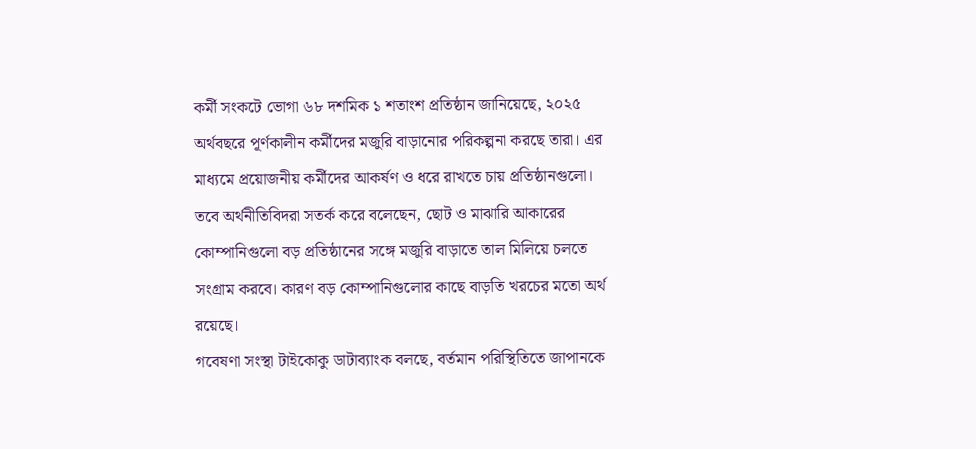কর্মী সংকটে ভোগা ৬৮ দশমিক ১ শতাংশ প্রতিষ্ঠান জানিয়েছে, ২০২৫ অর্থবছরে পূর্ণকালীন কর্মীদের মজুরি বাড়ানোর পরিকল্পনা করছে তারা। এর মাধ্যমে প্রয়োজনীয় কর্মীদের আকর্ষণ ও ধরে রাখতে চায় প্রতিষ্ঠানগুলো।
তবে অর্থনীতিবিদরা সতর্ক করে বলেছেন, ছোট ও মাঝারি আকারের কোম্পানিগুলো বড় প্রতিষ্ঠানের সঙ্গে মজুরি বাড়াতে তাল মিলিয়ে চলতে সংগ্রাম করবে। কারণ বড় কোম্পানিগুলোর কাছে বাড়তি খরচের মতো অর্থ রয়েছে।
গবেষণা সংস্থা টাইকোকু ডাটাব্যাংক বলছে, বর্তমান পরিস্থিতিতে জাপানকে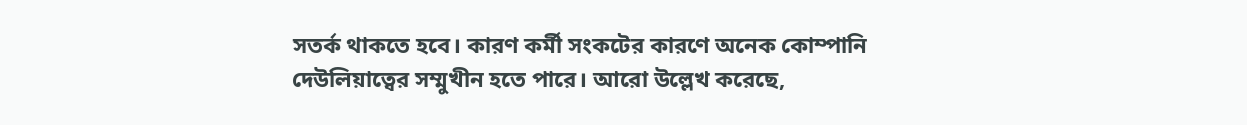সতর্ক থাকতে হবে। কারণ কর্মী সংকটের কারণে অনেক কোম্পানি দেউলিয়াত্বের সম্মুখীন হতে পারে। আরো উল্লেখ করেছে,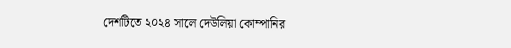দেশটিতে ২০২৪ সালে দেউলিয়া কোম্পানির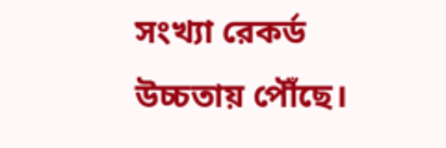সংখ্যা রেকর্ড উচ্চতায় পৌঁছে।